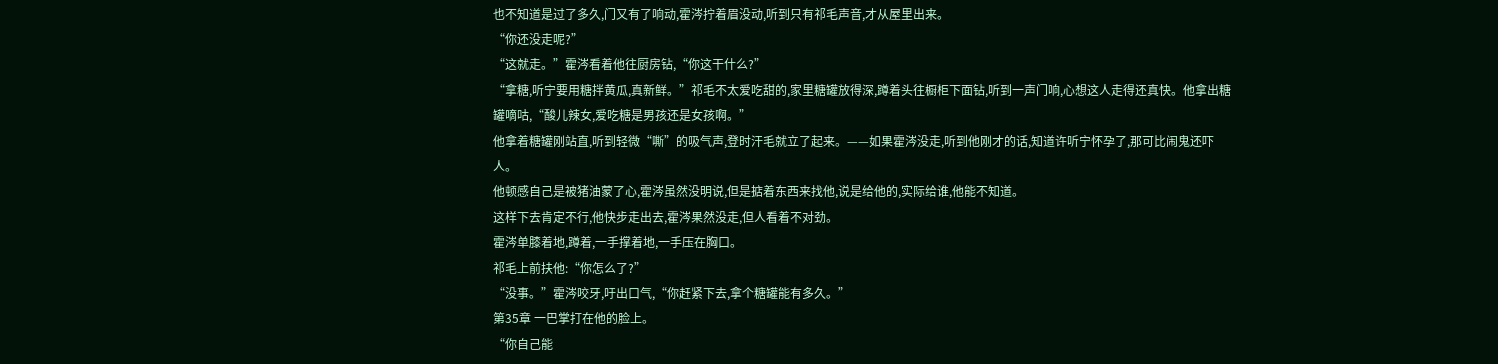也不知道是过了多久,门又有了响动,霍涔拧着眉没动,听到只有祁毛声音,才从屋里出来。
“你还没走呢?”
“这就走。”霍涔看着他往厨房钻,“你这干什么?”
“拿糖,听宁要用糖拌黄瓜,真新鲜。”祁毛不太爱吃甜的,家里糖罐放得深,蹲着头往橱柜下面钻,听到一声门响,心想这人走得还真快。他拿出糖罐嘀咕,“酸儿辣女,爱吃糖是男孩还是女孩啊。”
他拿着糖罐刚站直,听到轻微“嘶”的吸气声,登时汗毛就立了起来。——如果霍涔没走,听到他刚才的话,知道许听宁怀孕了,那可比闹鬼还吓人。
他顿感自己是被猪油蒙了心,霍涔虽然没明说,但是掂着东西来找他,说是给他的,实际给谁,他能不知道。
这样下去肯定不行,他快步走出去,霍涔果然没走,但人看着不对劲。
霍涔单膝着地,蹲着,一手撑着地,一手压在胸口。
祁毛上前扶他:“你怎么了?”
“没事。”霍涔咬牙,吁出口气,“你赶紧下去,拿个糖罐能有多久。”
第35章 一巴掌打在他的脸上。
“你自己能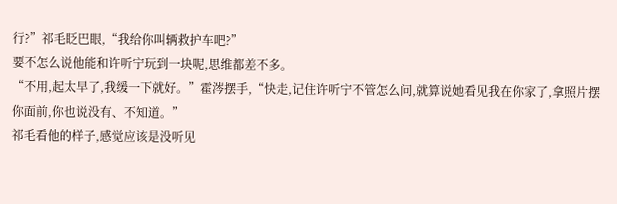行?”祁毛眨巴眼,“我给你叫辆救护车吧?”
要不怎么说他能和许听宁玩到一块呢,思维都差不多。
“不用,起太早了,我缓一下就好。”霍涔摆手,“快走,记住许听宁不管怎么问,就算说她看见我在你家了,拿照片摆你面前,你也说没有、不知道。”
祁毛看他的样子,感觉应该是没听见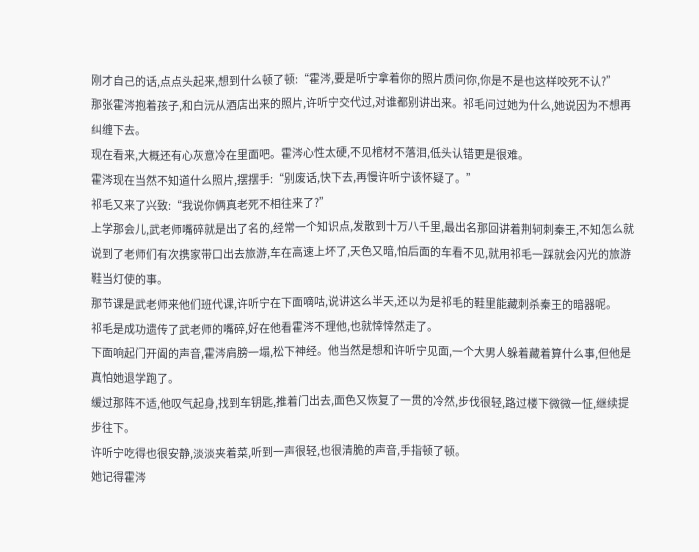刚才自己的话,点点头起来,想到什么顿了顿:“霍涔,要是听宁拿着你的照片质问你,你是不是也这样咬死不认?”
那张霍涔抱着孩子,和白沅从酒店出来的照片,许听宁交代过,对谁都别讲出来。祁毛问过她为什么,她说因为不想再纠缠下去。
现在看来,大概还有心灰意冷在里面吧。霍涔心性太硬,不见棺材不落泪,低头认错更是很难。
霍涔现在当然不知道什么照片,摆摆手:“别废话,快下去,再慢许听宁该怀疑了。”
祁毛又来了兴致:“我说你俩真老死不相往来了?”
上学那会儿,武老师嘴碎就是出了名的,经常一个知识点,发散到十万八千里,最出名那回讲着荆轲刺秦王,不知怎么就说到了老师们有次携家带口出去旅游,车在高速上坏了,天色又暗,怕后面的车看不见,就用祁毛一踩就会闪光的旅游鞋当灯使的事。
那节课是武老师来他们班代课,许听宁在下面嘀咕,说讲这么半天,还以为是祁毛的鞋里能藏刺杀秦王的暗器呢。
祁毛是成功遗传了武老师的嘴碎,好在他看霍涔不理他,也就悻悻然走了。
下面响起门开阖的声音,霍涔肩膀一塌,松下神经。他当然是想和许听宁见面,一个大男人躲着藏着算什么事,但他是真怕她退学跑了。
缓过那阵不适,他叹气起身,找到车钥匙,推着门出去,面色又恢复了一贯的冷然,步伐很轻,路过楼下微微一怔,继续提步往下。
许听宁吃得也很安静,淡淡夹着菜,听到一声很轻,也很清脆的声音,手指顿了顿。
她记得霍涔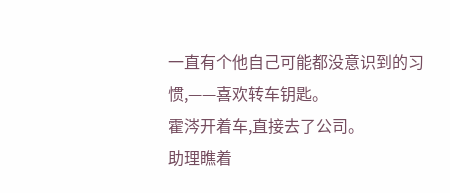一直有个他自己可能都没意识到的习惯,——喜欢转车钥匙。
霍涔开着车,直接去了公司。
助理瞧着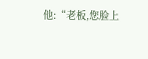他:“老板,您脸上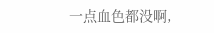一点血色都没啊,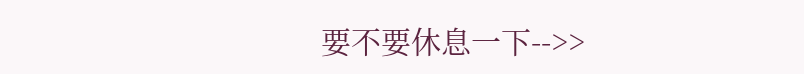要不要休息一下-->>